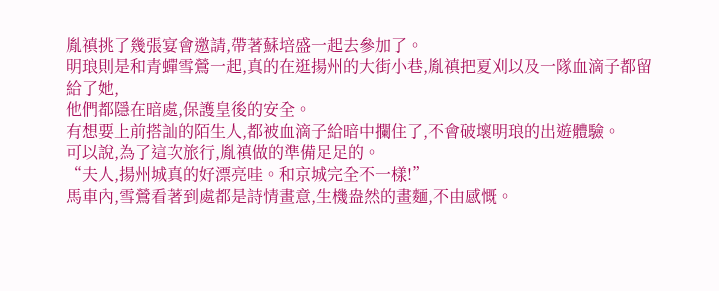胤禛挑了幾張宴會邀請,帶著蘇培盛一起去參加了。
明琅則是和青蟬雪鶯一起,真的在逛揚州的大街小巷,胤禛把夏刈以及一隊血滴子都留給了她,
他們都隱在暗處,保護皇後的安全。
有想要上前搭訕的陌生人,都被血滴子給暗中攔住了,不會破壞明琅的出遊體驗。
可以說,為了這次旅行,胤禛做的準備足足的。
“夫人,揚州城真的好漂亮哇。和京城完全不一樣!”
馬車內,雪鶯看著到處都是詩情畫意,生機盎然的畫麵,不由感慨。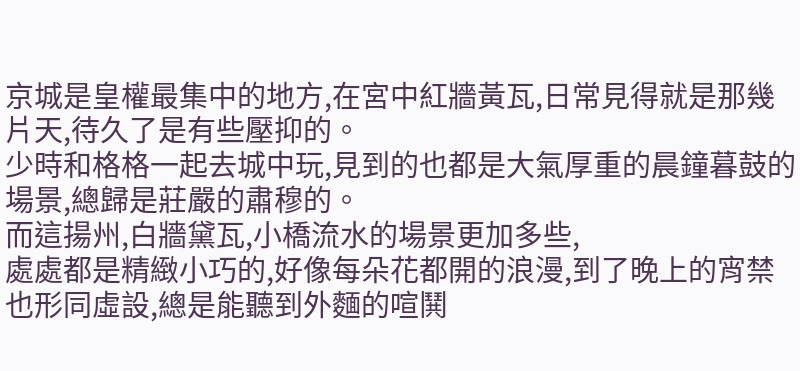京城是皇權最集中的地方,在宮中紅牆黃瓦,日常見得就是那幾片天,待久了是有些壓抑的。
少時和格格一起去城中玩,見到的也都是大氣厚重的晨鐘暮鼓的場景,總歸是莊嚴的肅穆的。
而這揚州,白牆黛瓦,小橋流水的場景更加多些,
處處都是精緻小巧的,好像每朵花都開的浪漫,到了晚上的宵禁也形同虛設,總是能聽到外麵的喧鬨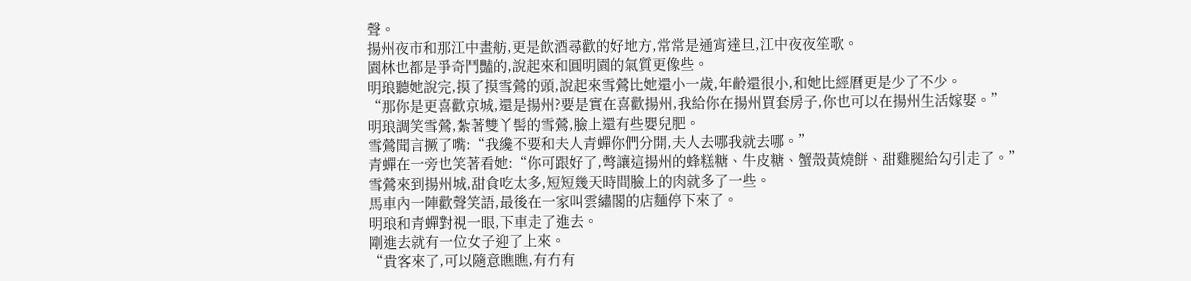聲。
揚州夜市和那江中畫舫,更是飲酒尋歡的好地方,常常是通宵達旦,江中夜夜笙歌。
園林也都是爭奇鬥豔的,說起來和圓明園的氣質更像些。
明琅聽她說完,摸了摸雪鶯的頭,說起來雪鶯比她還小一歲,年齡還很小,和她比經曆更是少了不少。
“那你是更喜歡京城,還是揚州?要是實在喜歡揚州,我給你在揚州買套房子,你也可以在揚州生活嫁娶。”
明琅調笑雪鶯,紮著雙丫髻的雪鶯,臉上還有些嬰兒肥。
雪鶯聞言撅了嘴:“我纔不要和夫人青蟬你們分開,夫人去哪我就去哪。”
青蟬在一旁也笑著看她:“你可跟好了,彆讓這揚州的蜂糕糖、牛皮糖、蟹殼黃燒餅、甜雞腿給勾引走了。”
雪鶯來到揚州城,甜食吃太多,短短幾天時間臉上的肉就多了一些。
馬車內一陣歡聲笑語,最後在一家叫雲繡閣的店麵停下來了。
明琅和青蟬對視一眼,下車走了進去。
剛進去就有一位女子迎了上來。
“貴客來了,可以隨意瞧瞧,有冇有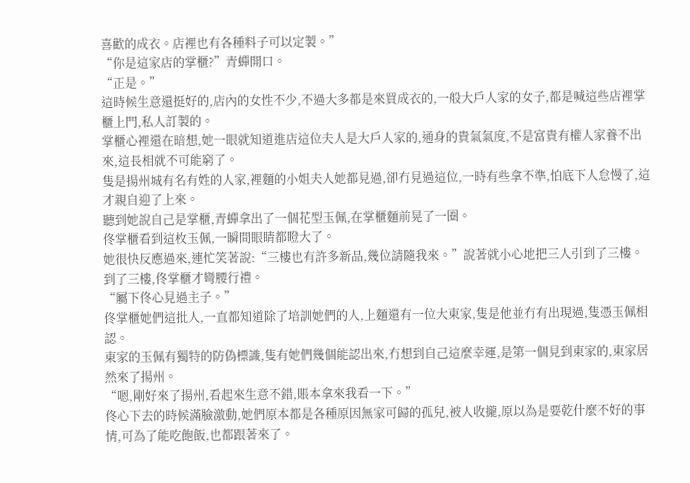喜歡的成衣。店裡也有各種料子可以定製。”
“你是這家店的掌櫃?”青蟬開口。
“正是。”
這時候生意還挺好的,店內的女性不少,不過大多都是來買成衣的,一般大戶人家的女子,都是喊這些店裡掌櫃上門,私人訂製的。
掌櫃心裡還在暗想,她一眼就知道進店這位夫人是大戶人家的,通身的貴氣氣度,不是富貴有權人家養不出來,這長相就不可能窮了。
隻是揚州城有名有姓的人家,裡麵的小姐夫人她都見過,卻冇見過這位,一時有些拿不準,怕底下人怠慢了,這才親自迎了上來。
聽到她說自己是掌櫃,青蟬拿出了一個花型玉佩,在掌櫃麵前晃了一圈。
佟掌櫃看到這枚玉佩,一瞬間眼睛都瞪大了。
她很快反應過來,連忙笑著說:“三樓也有許多新品,幾位請隨我來。”說著就小心地把三人引到了三樓。
到了三樓,佟掌櫃才彎腰行禮。
“屬下佟心見過主子。”
佟掌櫃她們這批人,一直都知道除了培訓她們的人,上麵還有一位大東家,隻是他並冇有出現過,隻憑玉佩相認。
東家的玉佩有獨特的防偽標識,隻有她們幾個能認出來,冇想到自己這麼幸運,是第一個見到東家的,東家居然來了揚州。
“嗯,剛好來了揚州,看起來生意不錯,賬本拿來我看一下。”
佟心下去的時候滿臉激動,她們原本都是各種原因無家可歸的孤兒,被人收攏,原以為是要乾什麼不好的事情,可為了能吃飽飯,也都跟著來了。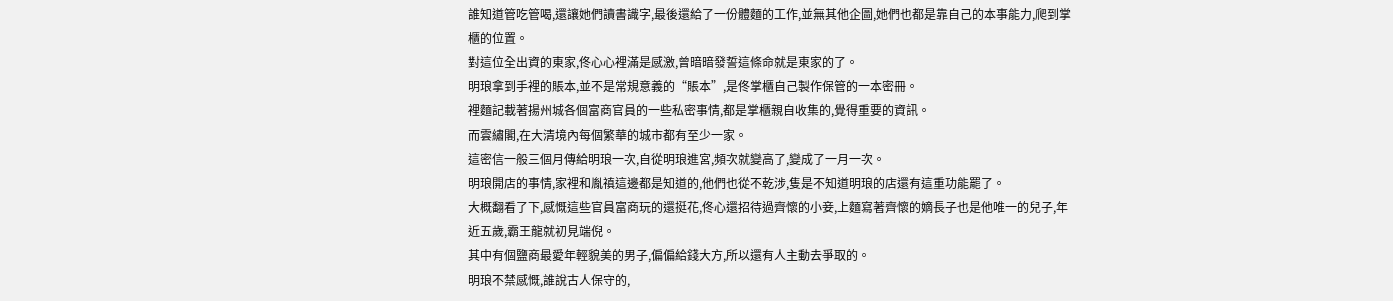誰知道管吃管喝,還讓她們讀書識字,最後還給了一份體麵的工作,並無其他企圖,她們也都是靠自己的本事能力,爬到掌櫃的位置。
對這位全出資的東家,佟心心裡滿是感激,曾暗暗發誓這條命就是東家的了。
明琅拿到手裡的賬本,並不是常規意義的“賬本”,是佟掌櫃自己製作保管的一本密冊。
裡麵記載著揚州城各個富商官員的一些私密事情,都是掌櫃親自收集的,覺得重要的資訊。
而雲繡閣,在大清境內每個繁華的城市都有至少一家。
這密信一般三個月傳給明琅一次,自從明琅進宮,頻次就變高了,變成了一月一次。
明琅開店的事情,家裡和胤禛這邊都是知道的,他們也從不乾涉,隻是不知道明琅的店還有這重功能罷了。
大概翻看了下,感慨這些官員富商玩的還挺花,佟心還招待過齊懷的小妾,上麵寫著齊懷的嫡長子也是他唯一的兒子,年近五歲,霸王龍就初見端倪。
其中有個鹽商最愛年輕貌美的男子,偏偏給錢大方,所以還有人主動去爭取的。
明琅不禁感慨,誰說古人保守的,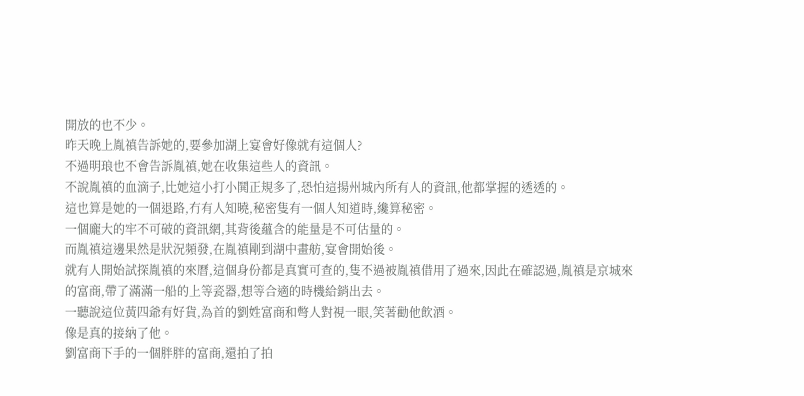開放的也不少。
昨天晚上胤禛告訴她的,要參加湖上宴會好像就有這個人?
不過明琅也不會告訴胤禛,她在收集這些人的資訊。
不說胤禛的血滴子,比她這小打小鬨正規多了,恐怕這揚州城內所有人的資訊,他都掌握的透透的。
這也算是她的一個退路,冇有人知曉,秘密隻有一個人知道時,纔算秘密。
一個龐大的牢不可破的資訊網,其背後蘊含的能量是不可估量的。
而胤禛這邊果然是狀況頻發,在胤禛剛到湖中畫舫,宴會開始後。
就有人開始試探胤禛的來曆,這個身份都是真實可查的,隻不過被胤禛借用了過來,因此在確認過,胤禛是京城來的富商,帶了滿滿一船的上等瓷器,想等合適的時機給銷出去。
一聽說這位黃四爺有好貨,為首的劉姓富商和彆人對視一眼,笑著勸他飲酒。
像是真的接納了他。
劉富商下手的一個胖胖的富商,還拍了拍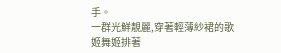手。
一群光鮮靚麗,穿著輕薄紗裙的歌姬舞姬排著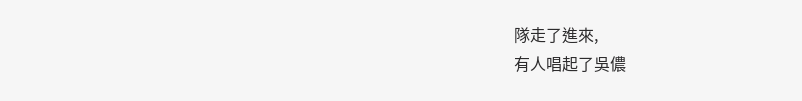隊走了進來,
有人唱起了吳儂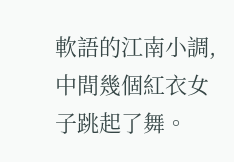軟語的江南小調,中間幾個紅衣女子跳起了舞。